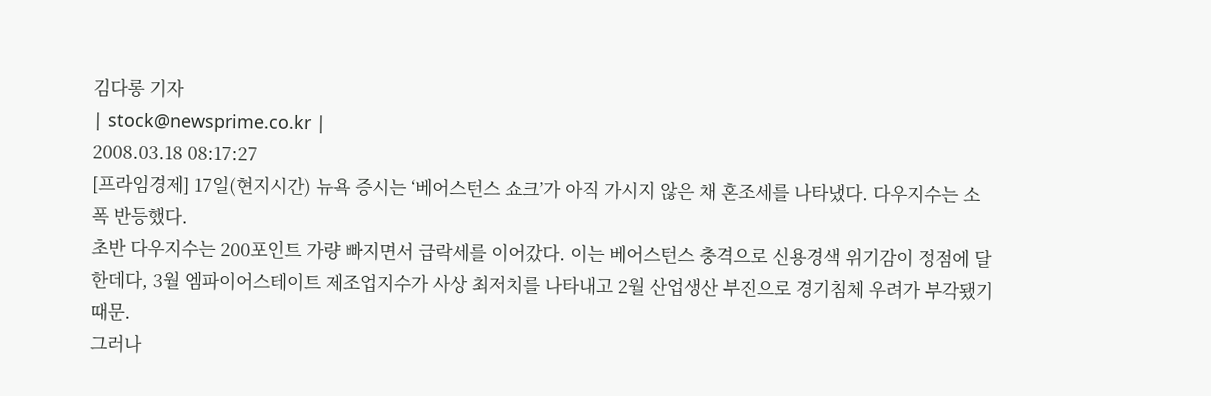김다롱 기자
| stock@newsprime.co.kr |
2008.03.18 08:17:27
[프라임경제] 17일(현지시간) 뉴욕 증시는 ‘베어스턴스 쇼크’가 아직 가시지 않은 채 혼조세를 나타냈다. 다우지수는 소폭 반등했다.
초반 다우지수는 200포인트 가량 빠지면서 급락세를 이어갔다. 이는 베어스턴스 충격으로 신용경색 위기감이 정점에 달한데다, 3월 엠파이어스테이트 제조업지수가 사상 최저치를 나타내고 2월 산업생산 부진으로 경기침체 우려가 부각됐기 때문.
그러나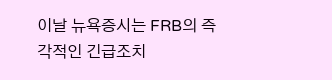이날 뉴욕증시는 FRB의 즉각적인 긴급조치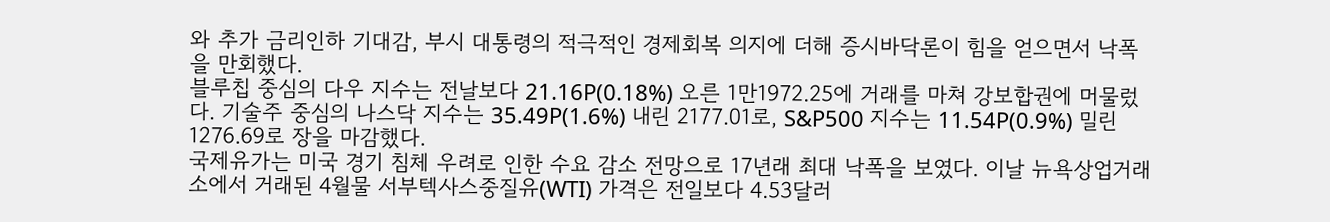와 추가 금리인하 기대감, 부시 대통령의 적극적인 경제회복 의지에 더해 증시바닥론이 힘을 얻으면서 낙폭을 만회했다.
블루칩 중심의 다우 지수는 전날보다 21.16P(0.18%) 오른 1만1972.25에 거래를 마쳐 강보합권에 머물렀다. 기술주 중심의 나스닥 지수는 35.49P(1.6%) 내린 2177.01로, S&P500 지수는 11.54P(0.9%) 밀린 1276.69로 장을 마감했다.
국제유가는 미국 경기 침체 우려로 인한 수요 감소 전망으로 17년래 최대 낙폭을 보였다. 이날 뉴욕상업거래소에서 거래된 4월물 서부텍사스중질유(WTI) 가격은 전일보다 4.53달러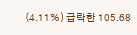(4.11%) 급락한 105.68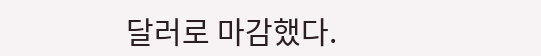달러로 마감했다.